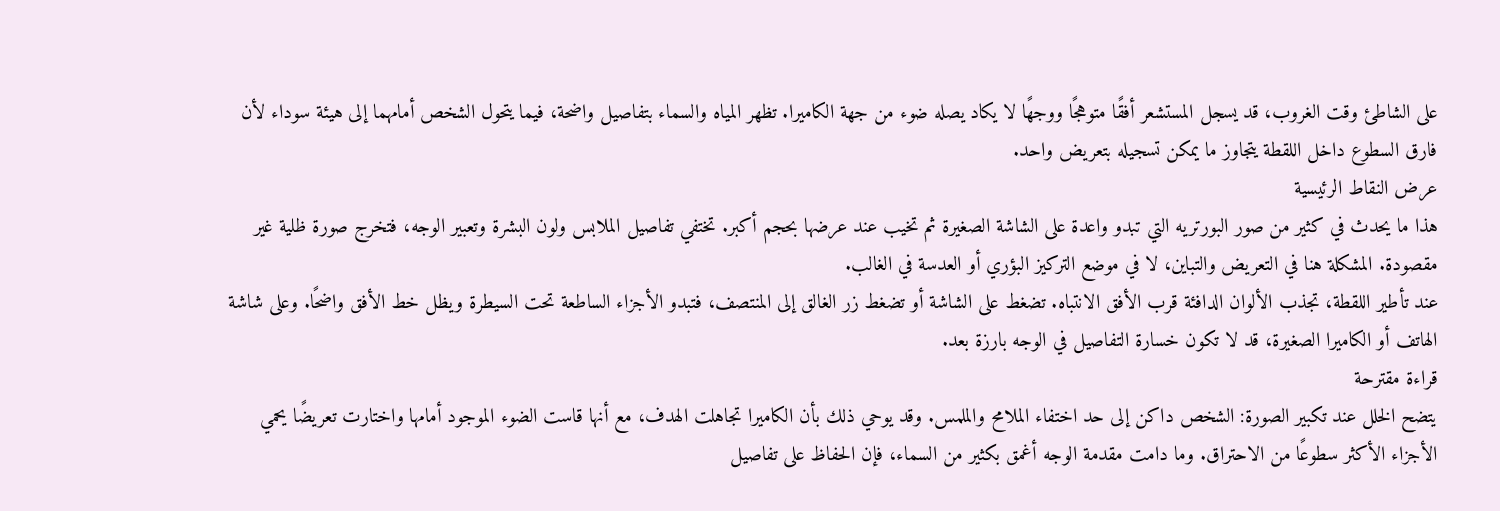على الشاطئ وقت الغروب، قد يسجل المستشعر أفقًا متوهجًا ووجهًا لا يكاد يصله ضوء من جهة الكاميرا. تظهر المياه والسماء بتفاصيل واضحة، فيما يتحول الشخص أمامهما إلى هيئة سوداء لأن فارق السطوع داخل اللقطة يتجاوز ما يمكن تسجيله بتعريض واحد.
عرض النقاط الرئيسية
هذا ما يحدث في كثير من صور البورتريه التي تبدو واعدة على الشاشة الصغيرة ثم تخيب عند عرضها بحجم أكبر. تختفي تفاصيل الملابس ولون البشرة وتعبير الوجه، فتخرج صورة ظلية غير مقصودة. المشكلة هنا في التعريض والتباين، لا في موضع التركيز البؤري أو العدسة في الغالب.
عند تأطير اللقطة، تجذب الألوان الدافئة قرب الأفق الانتباه. تضغط على الشاشة أو تضغط زر الغالق إلى المنتصف، فتبدو الأجزاء الساطعة تحت السيطرة ويظل خط الأفق واضحًا. وعلى شاشة الهاتف أو الكاميرا الصغيرة، قد لا تكون خسارة التفاصيل في الوجه بارزة بعد.
قراءة مقترحة
يتضح الخلل عند تكبير الصورة: الشخص داكن إلى حد اختفاء الملامح والملمس. وقد يوحي ذلك بأن الكاميرا تجاهلت الهدف، مع أنها قاست الضوء الموجود أمامها واختارت تعريضًا يحمي الأجزاء الأكثر سطوعًا من الاحتراق. وما دامت مقدمة الوجه أغمق بكثير من السماء، فإن الحفاظ على تفاصيل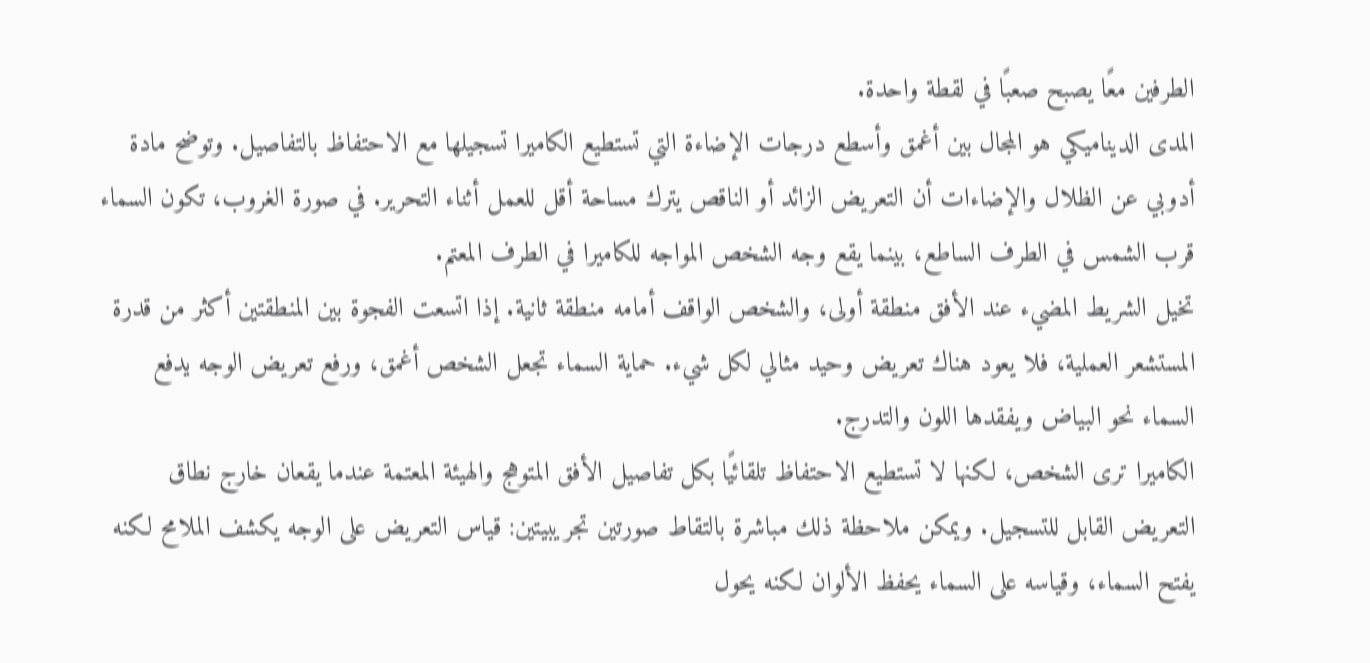الطرفين معًا يصبح صعبًا في لقطة واحدة.
المدى الديناميكي هو المجال بين أغمق وأسطع درجات الإضاءة التي تستطيع الكاميرا تسجيلها مع الاحتفاظ بالتفاصيل. وتوضح مادة أدوبي عن الظلال والإضاءات أن التعريض الزائد أو الناقص يترك مساحة أقل للعمل أثناء التحرير. في صورة الغروب، تكون السماء قرب الشمس في الطرف الساطع، بينما يقع وجه الشخص المواجه للكاميرا في الطرف المعتم.
تخيل الشريط المضيء عند الأفق منطقة أولى، والشخص الواقف أمامه منطقة ثانية. إذا اتسعت الفجوة بين المنطقتين أكثر من قدرة المستشعر العملية، فلا يعود هناك تعريض وحيد مثالي لكل شيء. حماية السماء تجعل الشخص أغمق، ورفع تعريض الوجه يدفع السماء نحو البياض ويفقدها اللون والتدرج.
الكاميرا ترى الشخص، لكنها لا تستطيع الاحتفاظ تلقائيًا بكل تفاصيل الأفق المتوهج والهيئة المعتمة عندما يقعان خارج نطاق التعريض القابل للتسجيل. ويمكن ملاحظة ذلك مباشرة بالتقاط صورتين تجريبيتين: قياس التعريض على الوجه يكشف الملامح لكنه يفتح السماء، وقياسه على السماء يحفظ الألوان لكنه يحول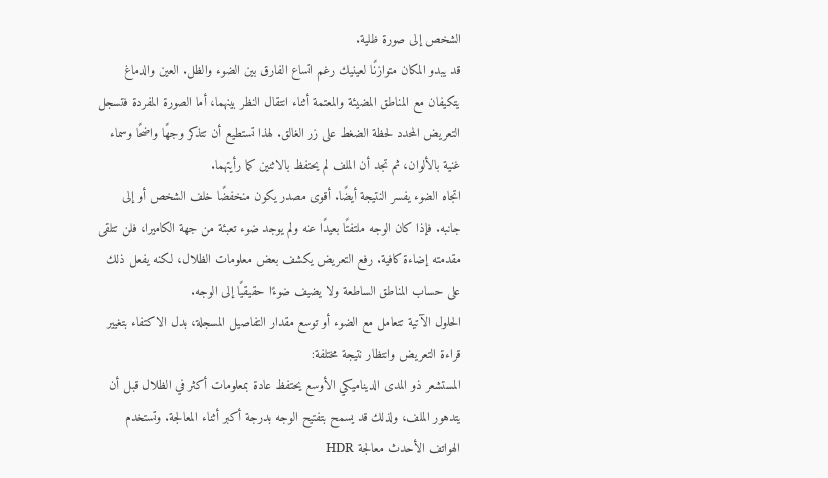الشخص إلى صورة ظلية.
قد يبدو المكان متوازنًا لعينيك رغم اتساع الفارق بين الضوء والظل. العين والدماغ يتكيفان مع المناطق المضيئة والمعتمة أثناء انتقال النظر بينهما، أما الصورة المفردة فتسجل التعريض المحدد لحظة الضغط على زر الغالق. لهذا تستطيع أن تتذكر وجهًا واضحًا وسماء غنية بالألوان، ثم تجد أن الملف لم يحتفظ بالاثنين كما رأيتهما.
اتجاه الضوء يفسر النتيجة أيضًا. أقوى مصدر يكون منخفضًا خلف الشخص أو إلى جانبه. فإذا كان الوجه ملتفتًا بعيدًا عنه ولم يوجد ضوء تعبئة من جهة الكاميرا، فلن تتلقى مقدمته إضاءة كافية. رفع التعريض يكشف بعض معلومات الظلال، لكنه يفعل ذلك على حساب المناطق الساطعة ولا يضيف ضوءًا حقيقيًا إلى الوجه.
الحلول الآتية تتعامل مع الضوء أو توسع مقدار التفاصيل المسجلة، بدل الاكتفاء بتغيير قراءة التعريض وانتظار نتيجة مختلفة:
المستشعر ذو المدى الديناميكي الأوسع يحتفظ عادة بمعلومات أكثر في الظلال قبل أن يتدهور الملف، ولذلك قد يسمح بتفتيح الوجه بدرجة أكبر أثناء المعالجة. وتستخدم الهواتف الأحدث معالجة HDR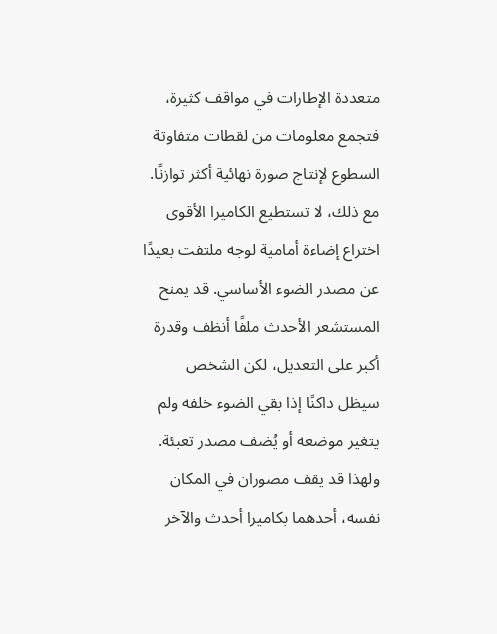متعددة الإطارات في مواقف كثيرة، فتجمع معلومات من لقطات متفاوتة السطوع لإنتاج صورة نهائية أكثر توازنًا.
مع ذلك، لا تستطيع الكاميرا الأقوى اختراع إضاءة أمامية لوجه ملتفت بعيدًا عن مصدر الضوء الأساسي. قد يمنح المستشعر الأحدث ملفًا أنظف وقدرة أكبر على التعديل، لكن الشخص سيظل داكنًا إذا بقي الضوء خلفه ولم يتغير موضعه أو يُضف مصدر تعبئة.
ولهذا قد يقف مصوران في المكان نفسه، أحدهما بكاميرا أحدث والآخر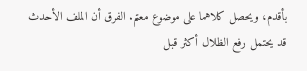بأقدم، ويحصل كلاهما على موضوع معتم. الفرق أن الملف الأحدث قد يحتمل رفع الظلال أكثر قبل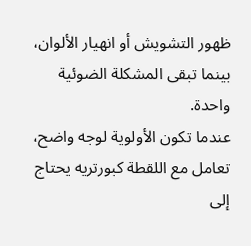ظهور التشويش أو انهيار الألوان، بينما تبقى المشكلة الضوئية واحدة.
عندما تكون الأولوية لوجه واضح، تعامل مع اللقطة كبورتريه يحتاج إلى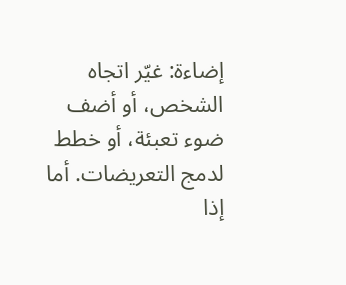إضاءة: غيّر اتجاه الشخص، أو أضف ضوء تعبئة، أو خطط لدمج التعريضات. أما إذا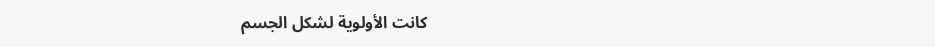كانت الأولوية لشكل الجسم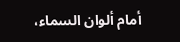أمام ألوان السماء،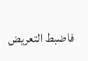فاضبط التعريض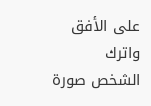على الأفق واترك الشخص صورة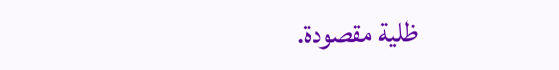ظلية مقصودة.